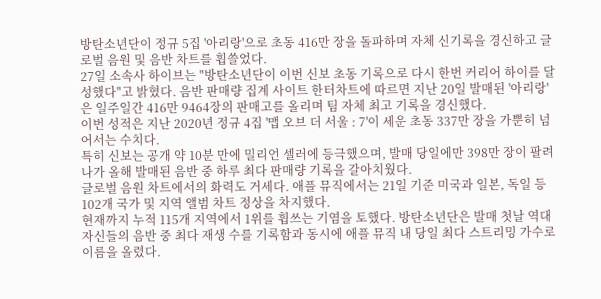방탄소년단이 정규 5집 '아리랑'으로 초동 416만 장을 돌파하며 자체 신기록을 경신하고 글로벌 음원 및 음반 차트를 휩쓸었다.
27일 소속사 하이브는 "방탄소년단이 이번 신보 초동 기록으로 다시 한번 커리어 하이를 달성했다"고 밝혔다. 음반 판매량 집계 사이트 한터차트에 따르면 지난 20일 발매된 '아리랑'은 일주일간 416만 9464장의 판매고를 올리며 팀 자체 최고 기록을 경신했다.
이번 성적은 지난 2020년 정규 4집 '맵 오브 더 서울 : 7'이 세운 초동 337만 장을 가뿐히 넘어서는 수치다.
특히 신보는 공개 약 10분 만에 밀리언 셀러에 등극했으며, 발매 당일에만 398만 장이 팔려나가 올해 발매된 음반 중 하루 최다 판매량 기록을 갈아치웠다.
글로벌 음원 차트에서의 화력도 거세다. 애플 뮤직에서는 21일 기준 미국과 일본, 독일 등 102개 국가 및 지역 앨범 차트 정상을 차지했다.
현재까지 누적 115개 지역에서 1위를 휩쓰는 기염을 토했다. 방탄소년단은 발매 첫날 역대 자신들의 음반 중 최다 재생 수를 기록함과 동시에 애플 뮤직 내 당일 최다 스트리밍 가수로 이름을 올렸다.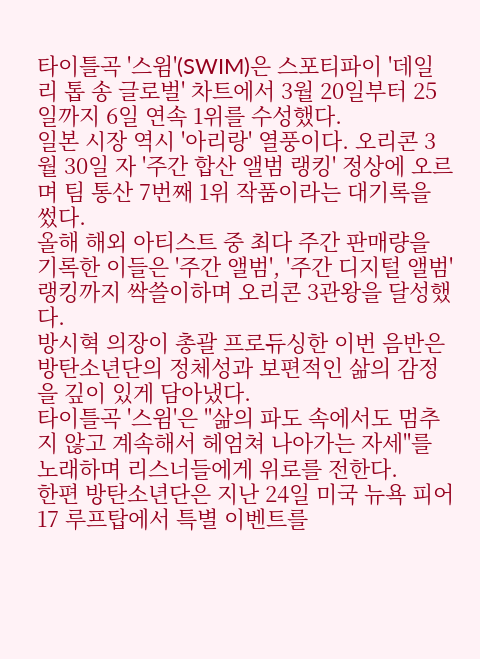타이틀곡 '스윔'(SWIM)은 스포티파이 '데일리 톱 송 글로벌' 차트에서 3월 20일부터 25일까지 6일 연속 1위를 수성했다.
일본 시장 역시 '아리랑' 열풍이다. 오리콘 3월 30일 자 '주간 합산 앨범 랭킹' 정상에 오르며 팀 통산 7번째 1위 작품이라는 대기록을 썼다.
올해 해외 아티스트 중 최다 주간 판매량을 기록한 이들은 '주간 앨범', '주간 디지털 앨범' 랭킹까지 싹쓸이하며 오리콘 3관왕을 달성했다.
방시혁 의장이 총괄 프로듀싱한 이번 음반은 방탄소년단의 정체성과 보편적인 삶의 감정을 깊이 있게 담아냈다.
타이틀곡 '스윔'은 "삶의 파도 속에서도 멈추지 않고 계속해서 헤엄쳐 나아가는 자세"를 노래하며 리스너들에게 위로를 전한다.
한편 방탄소년단은 지난 24일 미국 뉴욕 피어 17 루프탑에서 특별 이벤트를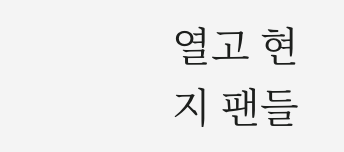열고 현지 팬들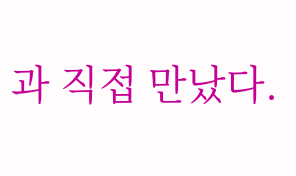과 직접 만났다.